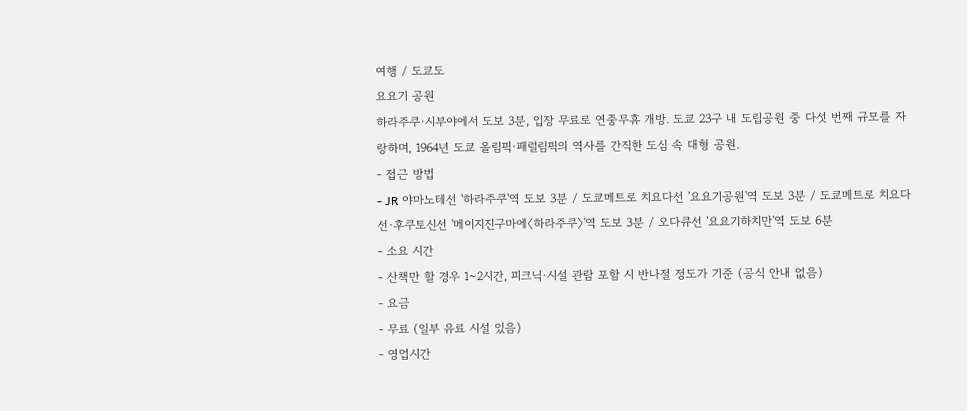여행 / 도쿄도
요요기 공원
하라주쿠·시부야에서 도보 3분, 입장 무료로 연중무휴 개방. 도쿄 23구 내 도립공원 중 다섯 번째 규모를 자랑하며, 1964년 도쿄 올림픽·패럴림픽의 역사를 간직한 도심 속 대형 공원.
- 접근 방법
- JR 야마노테선 '하라주쿠'역 도보 3분 / 도쿄메트로 치요다선 '요요기공원'역 도보 3분 / 도쿄메트로 치요다선·후쿠토신선 '메이지진구마에〈하라주쿠〉'역 도보 3분 / 오다큐선 '요요기하치만'역 도보 6분
- 소요 시간
- 산책만 할 경우 1~2시간, 피크닉·시설 관람 포함 시 반나절 정도가 기준 (공식 안내 없음)
- 요금
- 무료 (일부 유료 시설 있음)
- 영업시간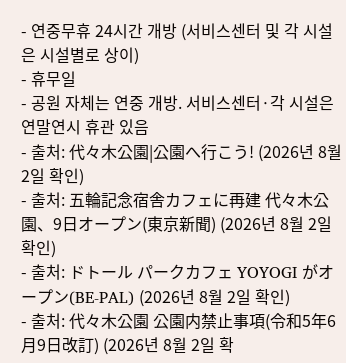- 연중무휴 24시간 개방 (서비스센터 및 각 시설은 시설별로 상이)
- 휴무일
- 공원 자체는 연중 개방. 서비스센터·각 시설은 연말연시 휴관 있음
- 출처: 代々木公園|公園へ行こう! (2026년 8월 2일 확인)
- 출처: 五輪記念宿舎カフェに再建 代々木公園、9日オープン(東京新聞) (2026년 8월 2일 확인)
- 출처: ドトール パークカフェ YOYOGI がオープン(BE-PAL) (2026년 8월 2일 확인)
- 출처: 代々木公園 公園内禁止事項(令和5年6月9日改訂) (2026년 8월 2일 확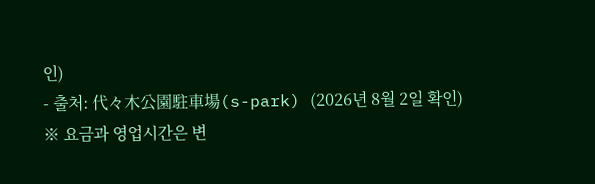인)
- 출처: 代々木公園駐車場(s-park) (2026년 8월 2일 확인)
※ 요금과 영업시간은 변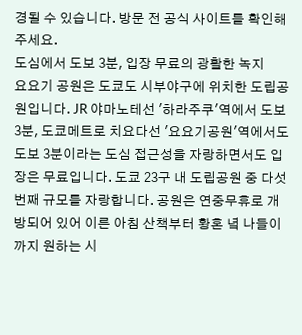경될 수 있습니다. 방문 전 공식 사이트를 확인해 주세요.
도심에서 도보 3분, 입장 무료의 광활한 녹지
요요기 공원은 도쿄도 시부야구에 위치한 도립공원입니다. JR 야마노테선 '하라주쿠'역에서 도보 3분, 도쿄메트로 치요다선 '요요기공원'역에서도 도보 3분이라는 도심 접근성을 자랑하면서도 입장은 무료입니다. 도쿄 23구 내 도립공원 중 다섯 번째 규모를 자랑합니다. 공원은 연중무휴로 개방되어 있어 이른 아침 산책부터 황혼 녘 나들이까지 원하는 시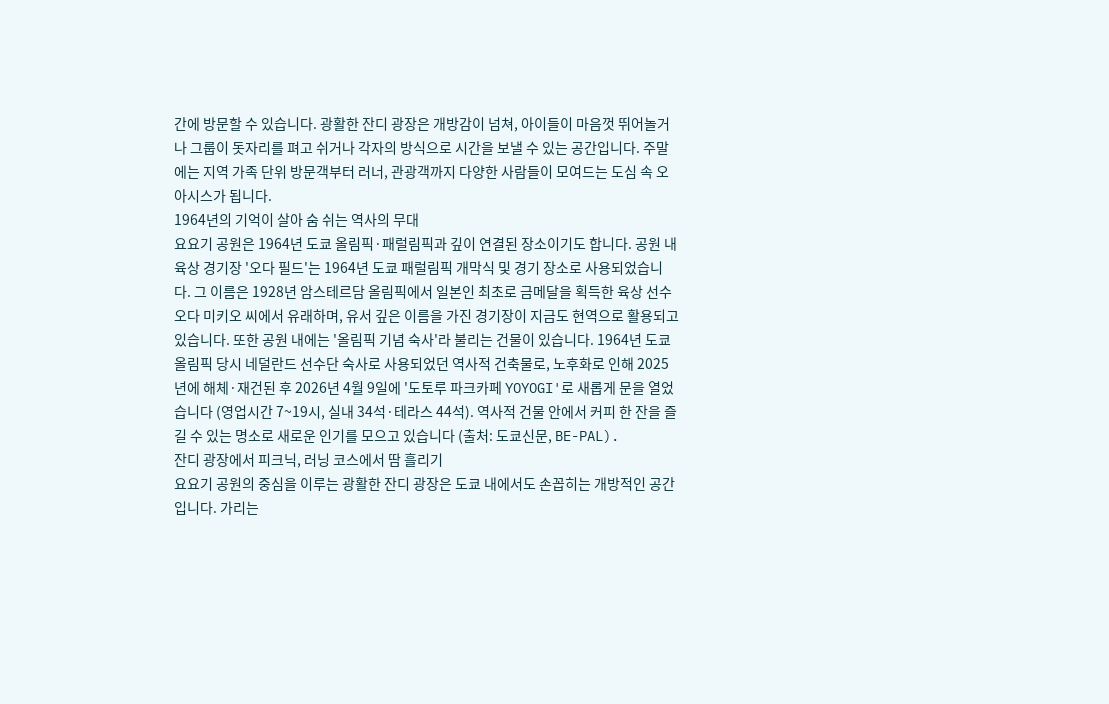간에 방문할 수 있습니다. 광활한 잔디 광장은 개방감이 넘쳐, 아이들이 마음껏 뛰어놀거나 그룹이 돗자리를 펴고 쉬거나 각자의 방식으로 시간을 보낼 수 있는 공간입니다. 주말에는 지역 가족 단위 방문객부터 러너, 관광객까지 다양한 사람들이 모여드는 도심 속 오아시스가 됩니다.
1964년의 기억이 살아 숨 쉬는 역사의 무대
요요기 공원은 1964년 도쿄 올림픽·패럴림픽과 깊이 연결된 장소이기도 합니다. 공원 내 육상 경기장 '오다 필드'는 1964년 도쿄 패럴림픽 개막식 및 경기 장소로 사용되었습니다. 그 이름은 1928년 암스테르담 올림픽에서 일본인 최초로 금메달을 획득한 육상 선수 오다 미키오 씨에서 유래하며, 유서 깊은 이름을 가진 경기장이 지금도 현역으로 활용되고 있습니다. 또한 공원 내에는 '올림픽 기념 숙사'라 불리는 건물이 있습니다. 1964년 도쿄 올림픽 당시 네덜란드 선수단 숙사로 사용되었던 역사적 건축물로, 노후화로 인해 2025년에 해체·재건된 후 2026년 4월 9일에 '도토루 파크카페 YOYOGI'로 새롭게 문을 열었습니다 (영업시간 7~19시, 실내 34석·테라스 44석). 역사적 건물 안에서 커피 한 잔을 즐길 수 있는 명소로 새로운 인기를 모으고 있습니다 (출처: 도쿄신문, BE-PAL).
잔디 광장에서 피크닉, 러닝 코스에서 땀 흘리기
요요기 공원의 중심을 이루는 광활한 잔디 광장은 도쿄 내에서도 손꼽히는 개방적인 공간입니다. 가리는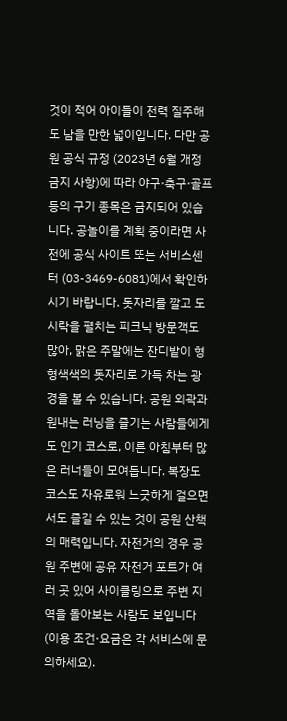것이 적어 아이들이 전력 질주해도 남을 만한 넓이입니다. 다만 공원 공식 규정 (2023년 6월 개정 금지 사항)에 따라 야구·축구·골프 등의 구기 종목은 금지되어 있습니다. 공놀이를 계획 중이라면 사전에 공식 사이트 또는 서비스센터 (03-3469-6081)에서 확인하시기 바랍니다. 돗자리를 깔고 도시락을 펼치는 피크닉 방문객도 많아, 맑은 주말에는 잔디밭이 형형색색의 돗자리로 가득 차는 광경을 볼 수 있습니다. 공원 외곽과 원내는 러닝을 즐기는 사람들에게도 인기 코스로, 이른 아침부터 많은 러너들이 모여듭니다. 복장도 코스도 자유로워 느긋하게 걸으면서도 즐길 수 있는 것이 공원 산책의 매력입니다. 자전거의 경우 공원 주변에 공유 자전거 포트가 여러 곳 있어 사이클링으로 주변 지역을 돌아보는 사람도 보입니다 (이용 조건·요금은 각 서비스에 문의하세요).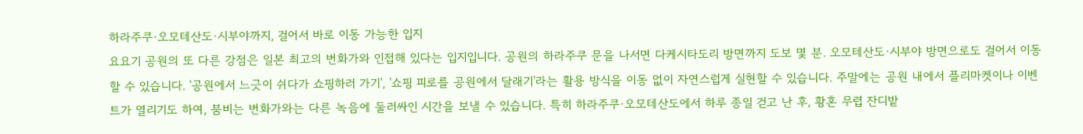하라주쿠·오모테산도·시부야까지, 걸어서 바로 이동 가능한 입지
요요기 공원의 또 다른 강점은 일본 최고의 번화가와 인접해 있다는 입지입니다. 공원의 하라주쿠 문을 나서면 다케시타도리 방면까지 도보 몇 분. 오모테산도·시부야 방면으로도 걸어서 이동할 수 있습니다. '공원에서 느긋이 쉬다가 쇼핑하러 가기', '쇼핑 피로를 공원에서 달래기'라는 활용 방식을 이동 없이 자연스럽게 실현할 수 있습니다. 주말에는 공원 내에서 플리마켓이나 이벤트가 열리기도 하여, 붐비는 번화가와는 다른 녹음에 둘러싸인 시간을 보낼 수 있습니다. 특히 하라주쿠·오모테산도에서 하루 종일 걷고 난 후, 황혼 무렵 잔디밭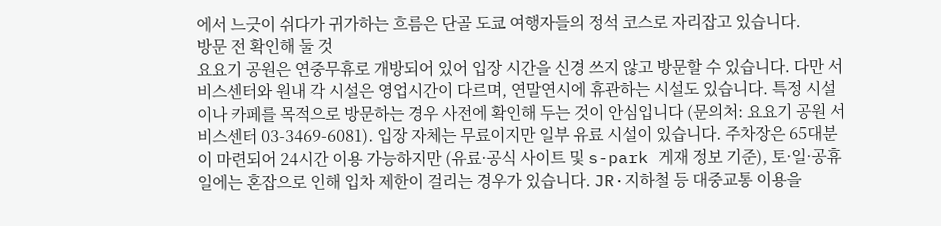에서 느긋이 쉬다가 귀가하는 흐름은 단골 도쿄 여행자들의 정석 코스로 자리잡고 있습니다.
방문 전 확인해 둘 것
요요기 공원은 연중무휴로 개방되어 있어 입장 시간을 신경 쓰지 않고 방문할 수 있습니다. 다만 서비스센터와 원내 각 시설은 영업시간이 다르며, 연말연시에 휴관하는 시설도 있습니다. 특정 시설이나 카페를 목적으로 방문하는 경우 사전에 확인해 두는 것이 안심입니다 (문의처: 요요기 공원 서비스센터 03-3469-6081). 입장 자체는 무료이지만 일부 유료 시설이 있습니다. 주차장은 65대분이 마련되어 24시간 이용 가능하지만 (유료·공식 사이트 및 s-park 게재 정보 기준), 토·일·공휴일에는 혼잡으로 인해 입차 제한이 걸리는 경우가 있습니다. JR·지하철 등 대중교통 이용을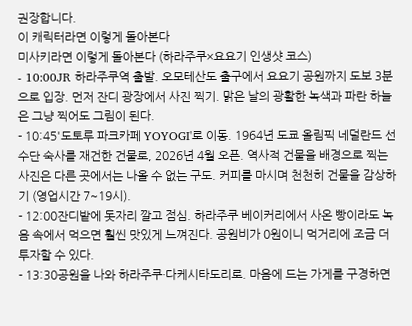권장합니다.
이 캐릭터라면 이렇게 돌아본다
미사키라면 이렇게 돌아본다 (하라주쿠×요요기 인생샷 코스)
- 10:00JR 하라주쿠역 출발. 오모테산도 출구에서 요요기 공원까지 도보 3분으로 입장. 먼저 잔디 광장에서 사진 찍기. 맑은 날의 광활한 녹색과 파란 하늘은 그냥 찍어도 그림이 된다.
- 10:45'도토루 파크카페 YOYOGI'로 이동. 1964년 도쿄 올림픽 네덜란드 선수단 숙사를 재건한 건물로, 2026년 4월 오픈. 역사적 건물을 배경으로 찍는 사진은 다른 곳에서는 나올 수 없는 구도. 커피를 마시며 천천히 건물을 감상하기 (영업시간 7~19시).
- 12:00잔디밭에 돗자리 깔고 점심. 하라주쿠 베이커리에서 사온 빵이라도 녹음 속에서 먹으면 훨씬 맛있게 느껴진다. 공원비가 0원이니 먹거리에 조금 더 투자할 수 있다.
- 13:30공원을 나와 하라주쿠·다케시타도리로. 마음에 드는 가게를 구경하면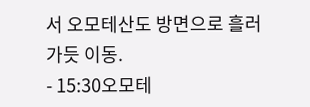서 오모테산도 방면으로 흘러가듯 이동.
- 15:30오모테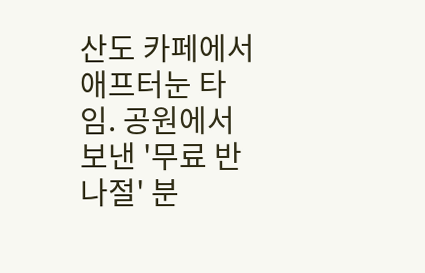산도 카페에서 애프터눈 타임. 공원에서 보낸 '무료 반나절' 분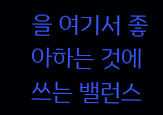을 여기서 좋아하는 것에 쓰는 밸런스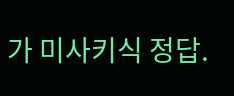가 미사키식 정답.